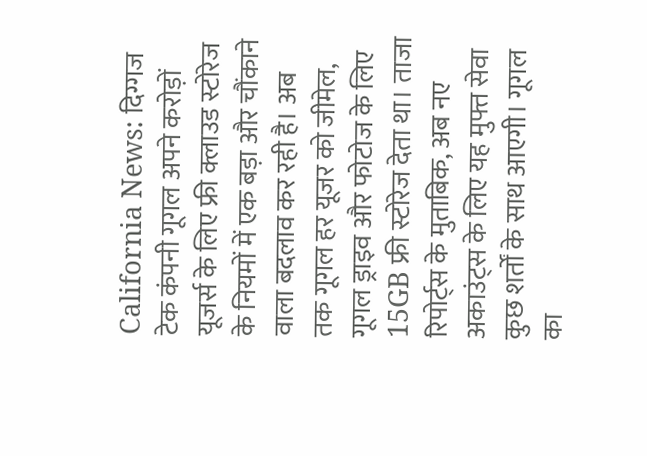California News: दिग्गज टेक कंपनी गूगल अपने करोड़ों यूजर्स के लिए फ्री क्लाउड स्टोरेज के नियमों में एक बड़ा और चौंकाने वाला बदलाव कर रही है। अब तक गूगल हर यूजर को जीमेल, गूगल ड्राइव और फोटोज के लिए 15GB फ्री स्टोरेज देता था। ताजा रिपोर्ट्स के मुताबिक, अब नए अकाउंट्स के लिए यह मुफ्त सेवा कुछ शर्तों के साथ आएगी। गूगल का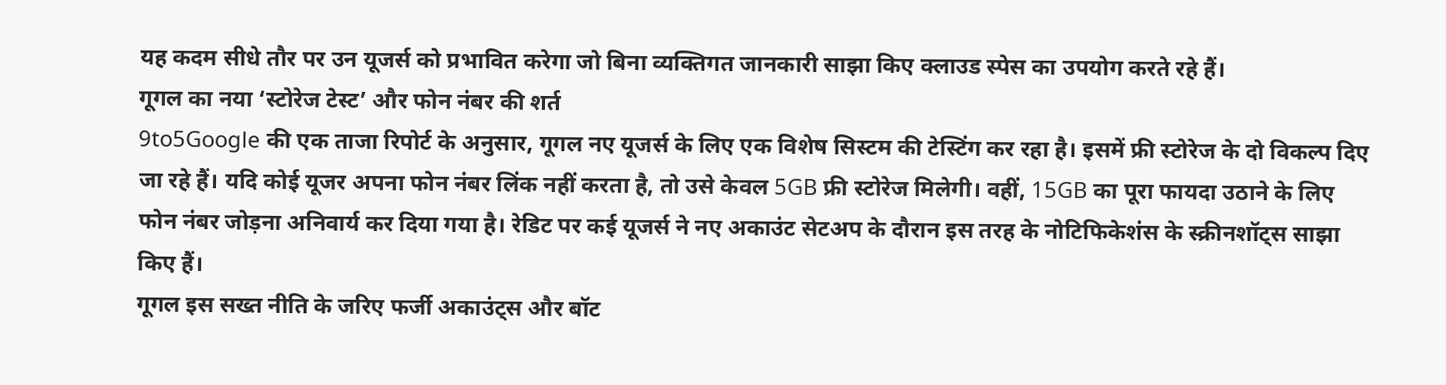यह कदम सीधे तौर पर उन यूजर्स को प्रभावित करेगा जो बिना व्यक्तिगत जानकारी साझा किए क्लाउड स्पेस का उपयोग करते रहे हैं।
गूगल का नया ‘स्टोरेज टेस्ट’ और फोन नंबर की शर्त
9to5Google की एक ताजा रिपोर्ट के अनुसार, गूगल नए यूजर्स के लिए एक विशेष सिस्टम की टेस्टिंग कर रहा है। इसमें फ्री स्टोरेज के दो विकल्प दिए जा रहे हैं। यदि कोई यूजर अपना फोन नंबर लिंक नहीं करता है, तो उसे केवल 5GB फ्री स्टोरेज मिलेगी। वहीं, 15GB का पूरा फायदा उठाने के लिए फोन नंबर जोड़ना अनिवार्य कर दिया गया है। रेडिट पर कई यूजर्स ने नए अकाउंट सेटअप के दौरान इस तरह के नोटिफिकेशंस के स्क्रीनशॉट्स साझा किए हैं।
गूगल इस सख्त नीति के जरिए फर्जी अकाउंट्स और बॉट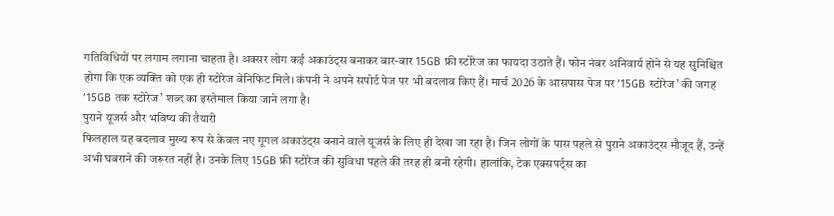गतिविधियों पर लगाम लगाना चाहता है। अक्सर लोग कई अकाउंट्स बनाकर बार-बार 15GB फ्री स्टोरेज का फायदा उठाते हैं। फोन नंबर अनिवार्य होने से यह सुनिश्चित होगा कि एक व्यक्ति को एक ही स्टोरेज बेनिफिट मिले। कंपनी ने अपने सपोर्ट पेज पर भी बदलाव किए हैं। मार्च 2026 के आसपास पेज पर ’15GB स्टोरेज’ की जगह ’15GB तक स्टोरेज’ शब्द का इस्तेमाल किया जाने लगा है।
पुराने यूजर्स और भविष्य की तैयारी
फिलहाल यह बदलाव मुख्य रूप से केवल नए गूगल अकाउंट्स बनाने वाले यूजर्स के लिए ही देखा जा रहा है। जिन लोगों के पास पहले से पुराने अकाउंट्स मौजूद हैं, उन्हें अभी घबराने की जरूरत नहीं है। उनके लिए 15GB फ्री स्टोरेज की सुविधा पहले की तरह ही बनी रहेगी। हालांकि, टेक एक्सपर्ट्स का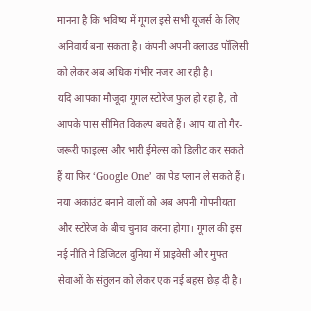मानना है कि भविष्य में गूगल इसे सभी यूजर्स के लिए अनिवार्य बना सकता है। कंपनी अपनी क्लाउड पॉलिसी को लेकर अब अधिक गंभीर नजर आ रही है।
यदि आपका मौजूदा गूगल स्टोरेज फुल हो रहा है, तो आपके पास सीमित विकल्प बचते हैं। आप या तो गैर-जरूरी फाइल्स और भारी ईमेल्स को डिलीट कर सकते हैं या फिर ‘Google One’ का पेड प्लान ले सकते हैं। नया अकाउंट बनाने वालों को अब अपनी गोपनीयता और स्टोरेज के बीच चुनाव करना होगा। गूगल की इस नई नीति ने डिजिटल दुनिया में प्राइवेसी और मुफ्त सेवाओं के संतुलन को लेकर एक नई बहस छेड़ दी है।